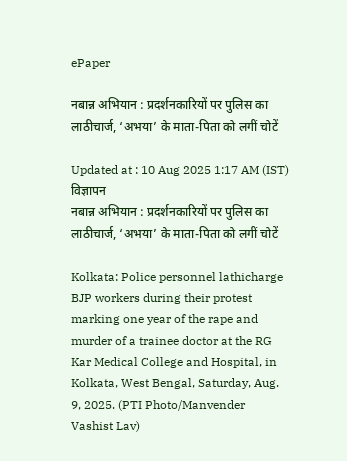ePaper

नबान्न अभियान : प्रदर्शनकारियों पर पुलिस का लाठीचार्ज, ‘अभया’ के माता-पिता को लगीं चोटें

Updated at : 10 Aug 2025 1:17 AM (IST)
विज्ञापन
नबान्न अभियान : प्रदर्शनकारियों पर पुलिस का लाठीचार्ज, ‘अभया’ के माता-पिता को लगीं चोटें

Kolkata: Police personnel lathicharge BJP workers during their protest marking one year of the rape and murder of a trainee doctor at the RG Kar Medical College and Hospital, in Kolkata, West Bengal, Saturday, Aug. 9, 2025. (PTI Photo/Manvender Vashist Lav)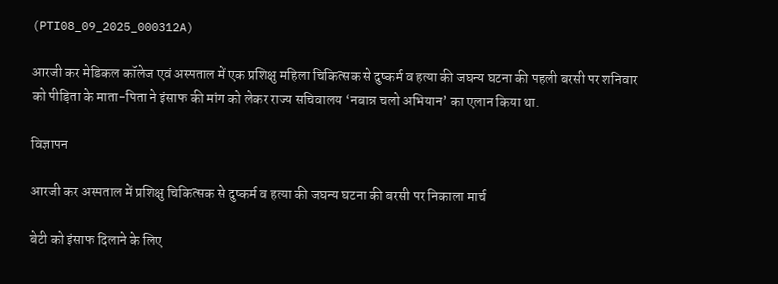(PTI08_09_2025_000312A)

आरजी कर मेडिकल कॉलेज एवं अस्पताल में एक प्रशिक्षु महिला चिकित्सक से दुष्कर्म व हत्या की जघन्य घटना की पहली बरसी पर शनिवार को पीड़िता के माता-पिता ने इंसाफ की मांग को लेकर राज्य सचिवालय ‘नबान्न चलो अभियान’ का एलान किया था.

विज्ञापन

आरजी कर अस्पताल में प्रशिक्षु चिकित्सक से दुष्कर्म व हत्या की जघन्य घटना की बरसी पर निकाला मार्च

बेटी को इंसाफ दिलाने के लिए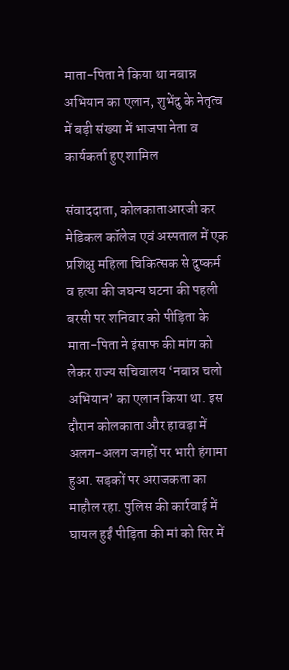माता-पिता ने किया था नबान्न अभियान का एलान, शुभेंदु के नेतृत्व में बड़ी संख्या में भाजपा नेता व कार्यकर्ता हुए शामिल

संवाददाता, कोलकाताआरजी कर मेडिकल कॉलेज एवं अस्पताल में एक प्रशिक्षु महिला चिकित्सक से दुष्कर्म व हत्या की जघन्य घटना की पहली बरसी पर शनिवार को पीड़िता के माता-पिता ने इंसाफ की मांग को लेकर राज्य सचिवालय ‘नबान्न चलो अभियान’ का एलान किया था. इस दौरान कोलकाता और हावड़ा में अलग-अलग जगहों पर भारी हंगामा हुआ. सड़कों पर अराजकता का माहौल रहा. पुलिस की कार्रवाई में घायल हुईं पीड़िता की मां को सिर में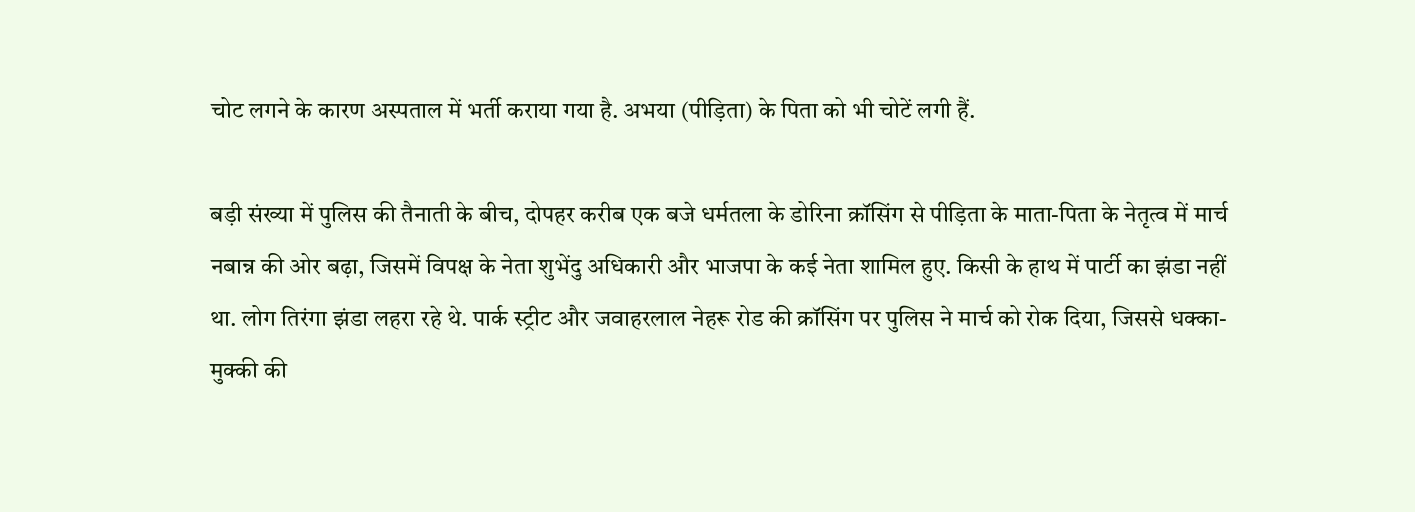चोट लगने के कारण अस्पताल में भर्ती कराया गया है. अभया (पीड़िता) के पिता को भी चोटें लगी हैं.

बड़ी संख्या में पुलिस की तैनाती के बीच, दोपहर करीब एक बजे धर्मतला के डोरिना क्रॉसिंग से पीड़िता के माता-पिता के नेतृत्व में मार्च नबान्न की ओर बढ़ा, जिसमें विपक्ष के नेता शुभेंदु अधिकारी और भाजपा के कई नेता शामिल हुए. किसी के हाथ में पार्टी का झंडा नहीं था. लोग तिरंगा झंडा लहरा रहे थे. पार्क स्ट्रीट और जवाहरलाल नेहरू रोड की क्रॉसिंग पर पुलिस ने मार्च को रोक दिया, जिससे धक्का-मुक्की की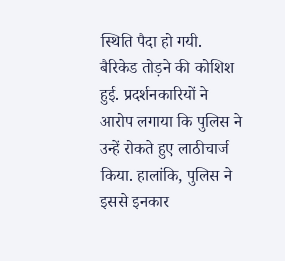स्थिति पैदा हो गयी. बैरिकेड तोड़ने की कोशिश हुई. प्रदर्शनकारियों ने आरोप लगाया कि पुलिस ने उन्हें रोकते हुए लाठीचार्ज किया. हालांकि, पुलिस ने इससे इनकार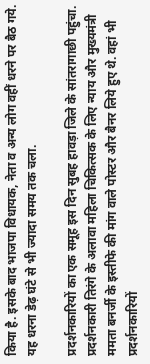किया है. इसके बाद भाजपा विधायक, नेता व अन्य लोग वहीं धरने पर बैठ गये. यह धरना डेढ़ घंटे से भी ज्यादा समय तक चला.

प्रदर्शनकारियों का एक समूह इस दिन सुबह हावड़ा जिले के सांतरागाछी पहुंचा. प्रदर्शनकारी तिरंगे के अलावा महिला चिकित्सक के लिए न्याय और मुख्यमंत्री ममता बनर्जी के इस्तीफे की मांग वाले पोस्टर और बैनर लिये हुए थे. वहां भी प्रदर्शनकारियों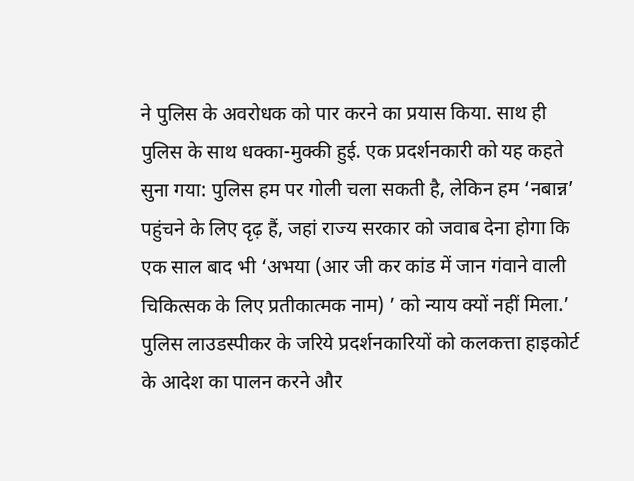ने पुलिस के अवरोधक को पार करने का प्रयास किया. साथ ही पुलिस के साथ धक्का-मुक्की हुई. एक प्रदर्शनकारी को यह कहते सुना गया: पुलिस हम पर गोली चला सकती है, लेकिन हम ‘नबान्न’ पहुंचने के लिए दृढ़ हैं, जहां राज्य सरकार को जवाब देना होगा कि एक साल बाद भी ‘अभया (आर जी कर कांड में जान गंवाने वाली चिकित्सक के लिए प्रतीकात्मक नाम) ’ को न्याय क्यों नहीं मिला.’ पुलिस लाउडस्पीकर के जरिये प्रदर्शनकारियों को कलकत्ता हाइकोर्ट के आदेश का पालन करने और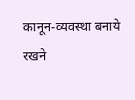कानून-व्यवस्था बनाये रखने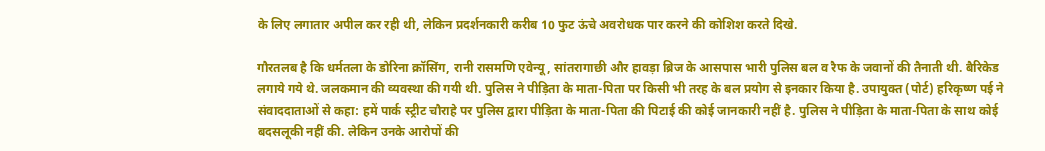के लिए लगातार अपील कर रही थी, लेकिन प्रदर्शनकारी करीब 10 फुट ऊंचे अवरोधक पार करने की कोशिश करते दिखे.

गौरतलब है कि धर्मतला के डोरिना क्रॉसिंग, रानी रासमणि एवेन्यू, सांतरागाछी और हावड़ा ब्रिज के आसपास भारी पुलिस बल व रैफ के जवानों की तैनाती थी. बैरिकेड लगाये गये थे. जलकमान की व्यवस्था की गयी थी. पुलिस ने पीड़िता के माता-पिता पर किसी भी तरह के बल प्रयोग से इनकार किया है. उपायुक्त (पोर्ट) हरिकृष्ण पई ने संवाददाताओं से कहा: हमें पार्क स्ट्रीट चौराहे पर पुलिस द्वारा पीड़िता के माता-पिता की पिटाई की कोई जानकारी नहीं है. पुलिस ने पीड़िता के माता-पिता के साथ कोई बदसलूकी नहीं की. लेकिन उनके आरोपों की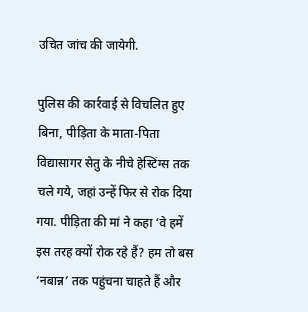उचित जांच की जायेगी.

पुलिस की कार्रवाई से विचलित हुए बिना, पीड़िता के माता-पिता विद्यासागर सेतु के नीचे हेस्टिंग्स तक चले गये, जहां उन्हें फिर से रोक दिया गया. पीड़िता की मां ने कहा ‘वे हमें इस तरह क्यों रोक रहे हैं? हम तो बस ‘नबान्न’ तक पहुंचना चाहते हैं और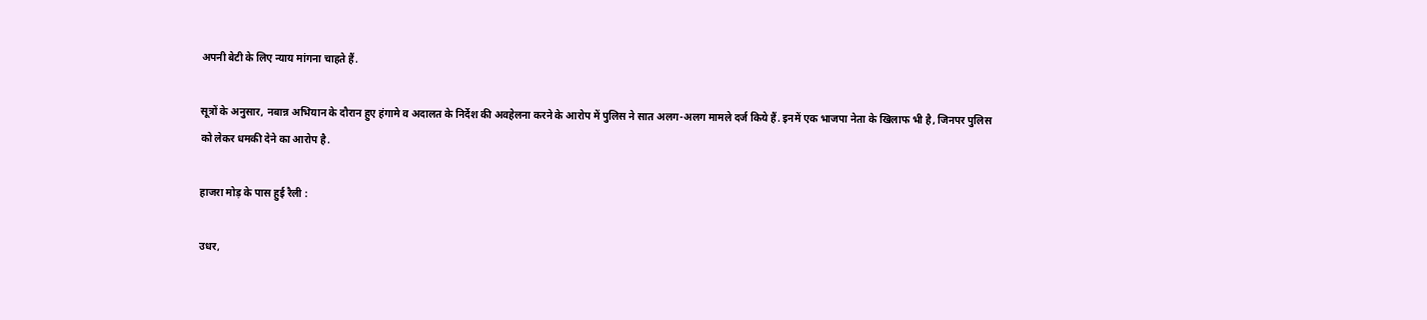अपनी बेटी के लिए न्याय मांगना चाहते हैं.

सूत्रों के अनुसार, नबान्न अभियान के दौरान हुए हंगामे व अदालत के निर्देश की अवहेलना करने के आरोप में पुलिस ने सात अलग-अलग मामले दर्ज किये हैं. इनमें एक भाजपा नेता के खिलाफ भी है, जिनपर पुलिस को लेकर धमकी देने का आरोप है.

हाजरा मोड़ के पास हुई रैली :

उधर,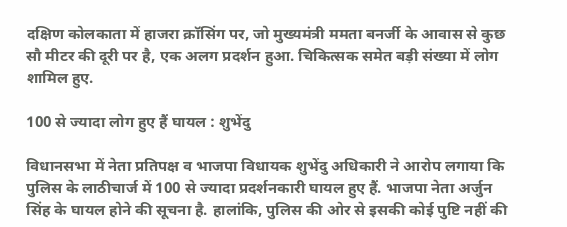दक्षिण कोलकाता में हाजरा क्रॉसिंग पर, जो मुख्यमंत्री ममता बनर्जी के आवास से कुछ सौ मीटर की दूरी पर है, एक अलग प्रदर्शन हुआ. चिकित्सक समेत बड़ी संख्या में लोग शामिल हुए.

100 से ज्यादा लोग हुए हैं घायल : शुभेंदु

विधानसभा में नेता प्रतिपक्ष व भाजपा विधायक शुभेंदु अधिकारी ने आरोप लगाया कि पुलिस के लाठीचार्ज में 100 से ज्यादा प्रदर्शनकारी घायल हुए हैं. भाजपा नेता अर्जुन सिंह के घायल होने की सूचना है. हालांकि, पुलिस की ओर से इसकी कोई पुष्टि नहीं की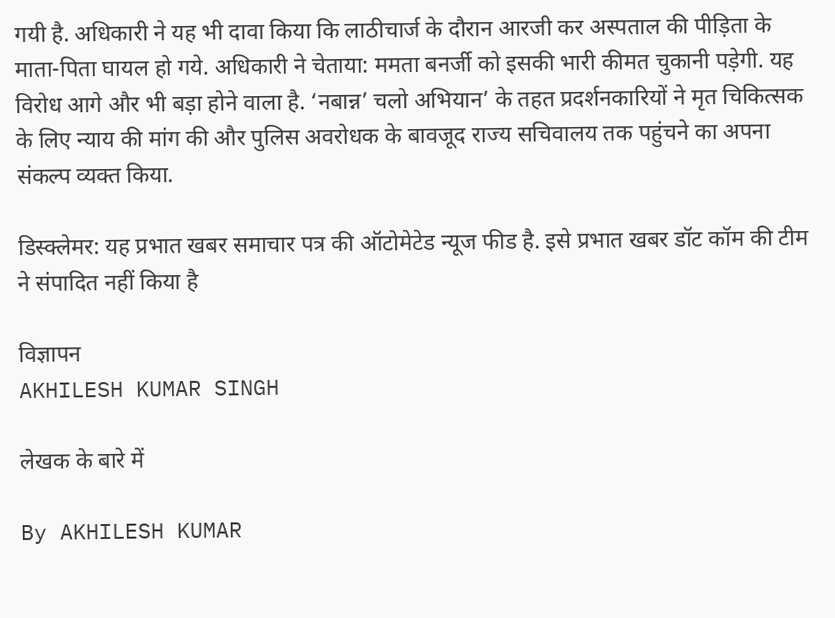गयी है. अधिकारी ने यह भी दावा किया कि लाठीचार्ज के दौरान आरजी कर अस्पताल की पीड़िता के माता-पिता घायल हो गये. अधिकारी ने चेताया: ममता बनर्जी को इसकी भारी कीमत चुकानी पड़ेगी. यह विरोध आगे और भी बड़ा होने वाला है. ‘नबान्न’ चलो अभियान’ के तहत प्रदर्शनकारियों ने मृत चिकित्सक के लिए न्याय की मांग की और पुलिस अवरोधक के बावजूद राज्य सचिवालय तक पहुंचने का अपना संकल्प व्यक्त किया.

डिस्क्लेमर: यह प्रभात खबर समाचार पत्र की ऑटोमेटेड न्यूज फीड है. इसे प्रभात खबर डॉट कॉम की टीम ने संपादित नहीं किया है

विज्ञापन
AKHILESH KUMAR SINGH

लेखक के बारे में

By AKHILESH KUMAR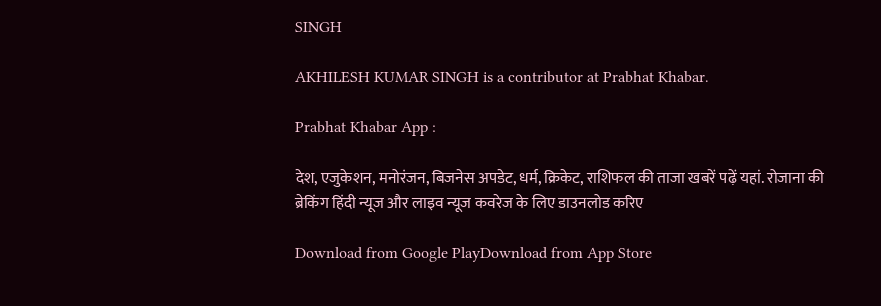SINGH

AKHILESH KUMAR SINGH is a contributor at Prabhat Khabar.

Prabhat Khabar App :

देश, एजुकेशन, मनोरंजन, बिजनेस अपडेट, धर्म, क्रिकेट, राशिफल की ताजा खबरें पढ़ें यहां. रोजाना की ब्रेकिंग हिंदी न्यूज और लाइव न्यूज कवरेज के लिए डाउनलोड करिए

Download from Google PlayDownload from App Store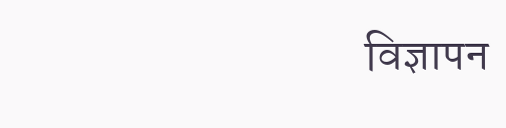विज्ञापन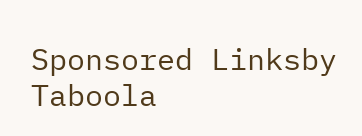Sponsored Linksby Taboola